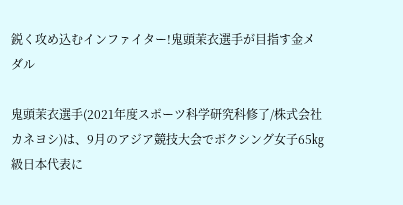鋭く攻め込むインファイター!鬼頭茉衣選手が目指す金メダル

鬼頭茉衣選手(2021年度スポーツ科学研究科修了/株式会社カネヨシ)は、9月のアジア競技大会でボクシング女子65㎏級日本代表に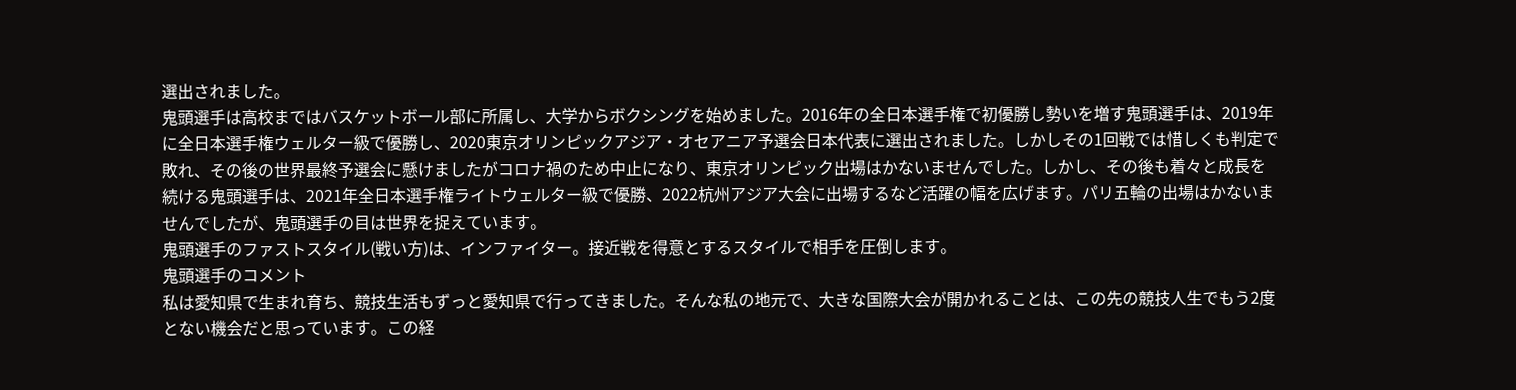選出されました。
鬼頭選手は高校まではバスケットボール部に所属し、大学からボクシングを始めました。2016年の全日本選手権で初優勝し勢いを増す鬼頭選手は、2019年に全日本選手権ウェルター級で優勝し、2020東京オリンピックアジア・オセアニア予選会日本代表に選出されました。しかしその1回戦では惜しくも判定で敗れ、その後の世界最終予選会に懸けましたがコロナ禍のため中止になり、東京オリンピック出場はかないませんでした。しかし、その後も着々と成長を続ける鬼頭選手は、2021年全日本選手権ライトウェルター級で優勝、2022杭州アジア大会に出場するなど活躍の幅を広げます。パリ五輪の出場はかないませんでしたが、鬼頭選手の目は世界を捉えています。
鬼頭選手のファストスタイル(戦い方)は、インファイター。接近戦を得意とするスタイルで相手を圧倒します。
鬼頭選手のコメント
私は愛知県で生まれ育ち、競技生活もずっと愛知県で行ってきました。そんな私の地元で、大きな国際大会が開かれることは、この先の競技人生でもう2度とない機会だと思っています。この経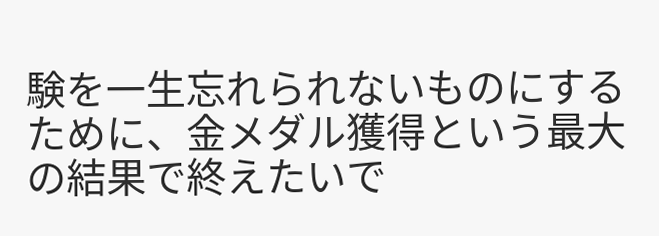験を一生忘れられないものにするために、金メダル獲得という最大の結果で終えたいで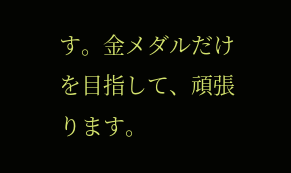す。金メダルだけを目指して、頑張ります。